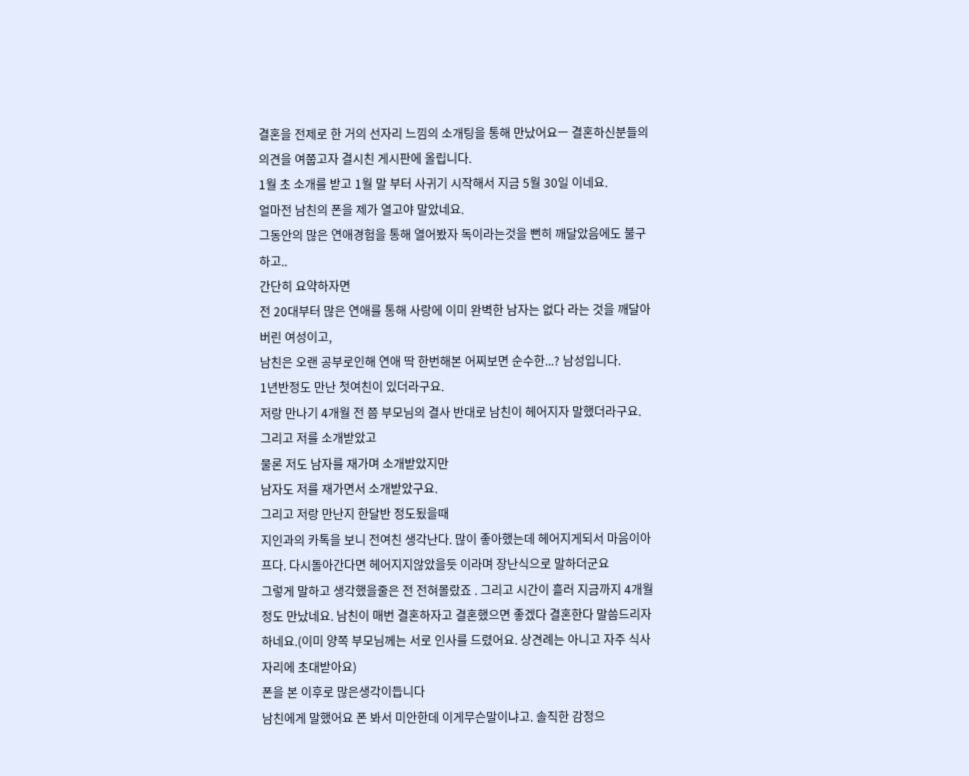결혼을 전제로 한 거의 선자리 느낌의 소개팅을 통해 만났어요ㅡ 결혼하신분들의 의견을 여쭙고자 결시친 게시판에 올립니다.
1월 초 소개를 받고 1월 말 부터 사귀기 시작해서 지금 5월 30일 이네요.
얼마전 남친의 폰을 제가 열고야 말았네요.
그동안의 많은 연애경험을 통해 열어봤자 독이라는것을 뻔히 깨달았음에도 불구하고..
간단히 요약하자면
전 20대부터 많은 연애를 통해 사랑에 이미 완벽한 남자는 없다 라는 것을 깨달아버린 여성이고,
남친은 오랜 공부로인해 연애 딱 한번해본 어찌보면 순수한...? 남성입니다.
1년반정도 만난 첫여친이 있더라구요.
저랑 만나기 4개월 전 쯤 부모님의 결사 반대로 남친이 헤어지자 말했더라구요.
그리고 저를 소개받았고
물론 저도 남자를 재가며 소개받았지만
남자도 저를 재가면서 소개받았구요.
그리고 저랑 만난지 한달반 정도됬을때
지인과의 카톡을 보니 전여친 생각난다. 많이 좋아했는데 헤어지게되서 마음이아프다. 다시돌아간다면 헤어지지않았을듯 이라며 장난식으로 말하더군요
그렇게 말하고 생각했을줄은 전 전혀몰랐죠 . 그리고 시간이 흘러 지금까지 4개월정도 만났네요. 남친이 매번 결혼하자고 결혼했으면 좋겠다 결혼한다 말씀드리자 하네요.(이미 양쪽 부모님께는 서로 인사를 드렸어요. 상견례는 아니고 자주 식사자리에 초대받아요)
폰을 본 이후로 많은생각이듭니다
남친에게 말했어요 폰 봐서 미안한데 이게무슨말이냐고. 솔직한 감정으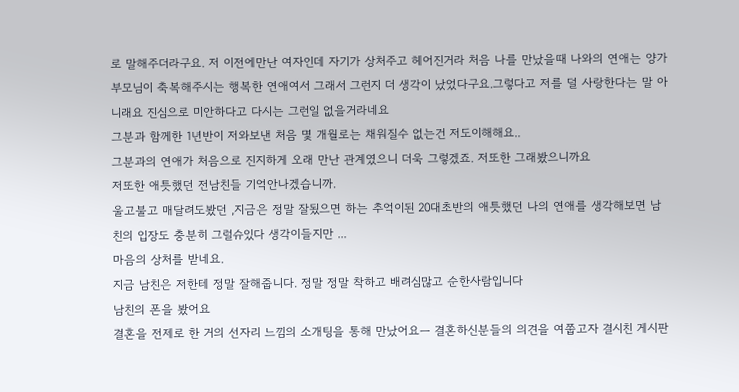로 말해주더라구요. 저 이전에만난 여자인데 자기가 상처주고 헤어진거라 처음 나를 만났을때 나와의 연애는 양가부모님이 축복해주시는 행복한 연애여서 그래서 그런지 더 생각이 났었다구요.그렇다고 저를 덜 사랑한다는 말 아니래요 진심으로 미안하다고 다시는 그런일 없을거라네요
그분과 함께한 1년반이 저와보낸 처음 몇 개월로는 채워질수 없는건 저도이해해요..
그분과의 연애가 처음으로 진지하게 오래 만난 관계였으니 더욱 그렇겠죠. 저또한 그래봤으니까요
저또한 애틋했던 전남친들 기억안나겠습니까.
울고불고 매달려도봤던 ,지금은 정말 잘됬으면 하는 추억이된 20대초반의 애틋했던 나의 연애를 생각해보면 남친의 입장도 충분히 그럴슈있다 생각이들지만 ...
마음의 상처를 받네요.
지금 남친은 저한테 정말 잘해줍니다. 정말 정말 착하고 배려심많고 순한사람입니다
남친의 폰을 봤어요
결혼을 전제로 한 거의 선자리 느낌의 소개팅을 통해 만났어요ㅡ 결혼하신분들의 의견을 여쭙고자 결시친 게시판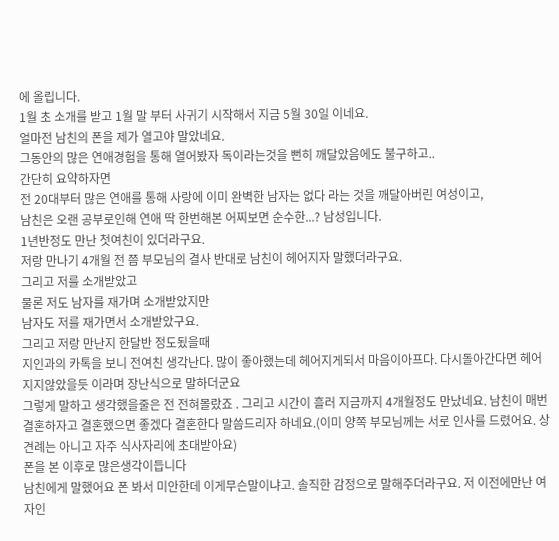에 올립니다.
1월 초 소개를 받고 1월 말 부터 사귀기 시작해서 지금 5월 30일 이네요.
얼마전 남친의 폰을 제가 열고야 말았네요.
그동안의 많은 연애경험을 통해 열어봤자 독이라는것을 뻔히 깨달았음에도 불구하고..
간단히 요약하자면
전 20대부터 많은 연애를 통해 사랑에 이미 완벽한 남자는 없다 라는 것을 깨달아버린 여성이고,
남친은 오랜 공부로인해 연애 딱 한번해본 어찌보면 순수한...? 남성입니다.
1년반정도 만난 첫여친이 있더라구요.
저랑 만나기 4개월 전 쯤 부모님의 결사 반대로 남친이 헤어지자 말했더라구요.
그리고 저를 소개받았고
물론 저도 남자를 재가며 소개받았지만
남자도 저를 재가면서 소개받았구요.
그리고 저랑 만난지 한달반 정도됬을때
지인과의 카톡을 보니 전여친 생각난다. 많이 좋아했는데 헤어지게되서 마음이아프다. 다시돌아간다면 헤어지지않았을듯 이라며 장난식으로 말하더군요
그렇게 말하고 생각했을줄은 전 전혀몰랐죠 . 그리고 시간이 흘러 지금까지 4개월정도 만났네요. 남친이 매번 결혼하자고 결혼했으면 좋겠다 결혼한다 말씀드리자 하네요.(이미 양쪽 부모님께는 서로 인사를 드렸어요. 상견례는 아니고 자주 식사자리에 초대받아요)
폰을 본 이후로 많은생각이듭니다
남친에게 말했어요 폰 봐서 미안한데 이게무슨말이냐고. 솔직한 감정으로 말해주더라구요. 저 이전에만난 여자인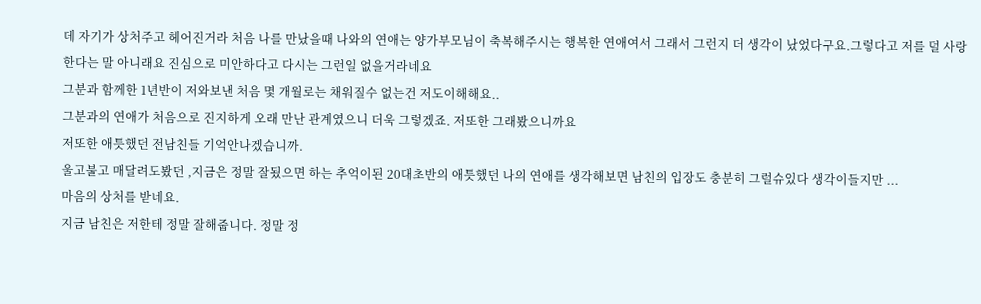데 자기가 상처주고 헤어진거라 처음 나를 만났을때 나와의 연애는 양가부모님이 축복해주시는 행복한 연애여서 그래서 그런지 더 생각이 났었다구요.그렇다고 저를 덜 사랑한다는 말 아니래요 진심으로 미안하다고 다시는 그런일 없을거라네요
그분과 함께한 1년반이 저와보낸 처음 몇 개월로는 채워질수 없는건 저도이해해요..
그분과의 연애가 처음으로 진지하게 오래 만난 관계였으니 더욱 그렇겠죠. 저또한 그래봤으니까요
저또한 애틋했던 전남친들 기억안나겠습니까.
울고불고 매달려도봤던 ,지금은 정말 잘됬으면 하는 추억이된 20대초반의 애틋했던 나의 연애를 생각해보면 남친의 입장도 충분히 그럴슈있다 생각이들지만 ...
마음의 상처를 받네요.
지금 남친은 저한테 정말 잘해줍니다. 정말 정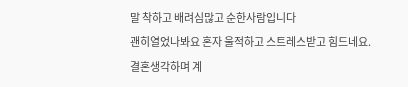말 착하고 배려심많고 순한사람입니다
괜히열었나봐요 혼자 울적하고 스트레스받고 힘드네요.
결혼생각하며 계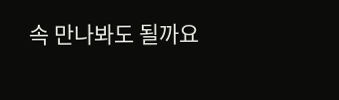속 만나봐도 될까요